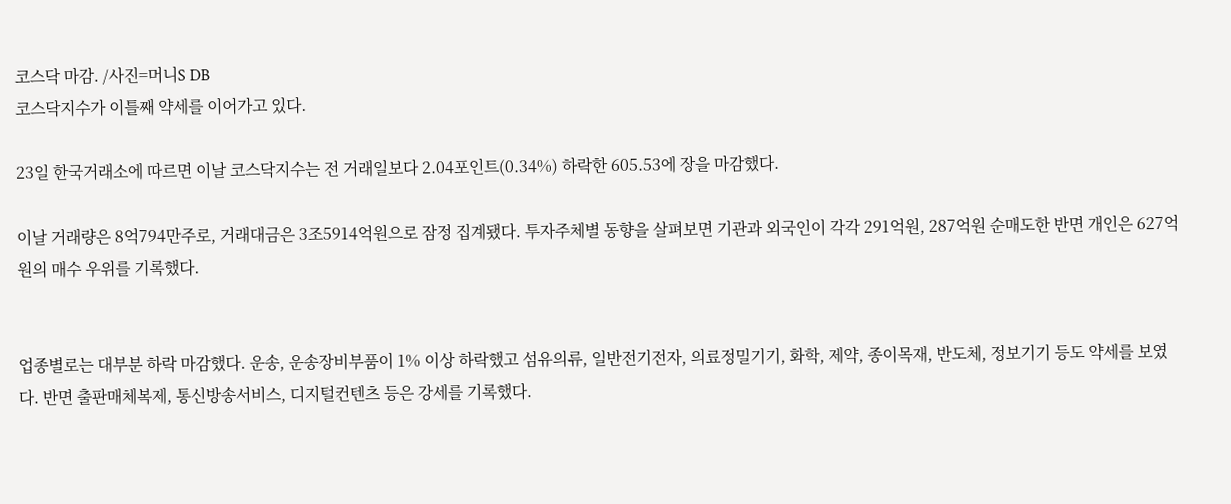코스닥 마감. /사진=머니S DB
코스닥지수가 이틀째 약세를 이어가고 있다.

23일 한국거래소에 따르면 이날 코스닥지수는 전 거래일보다 2.04포인트(0.34%) 하락한 605.53에 장을 마감했다.

이날 거래량은 8억794만주로, 거래대금은 3조5914억원으로 잠정 집계됐다. 투자주체별 동향을 살펴보면 기관과 외국인이 각각 291억원, 287억원 순매도한 반면 개인은 627억원의 매수 우위를 기록했다.


업종별로는 대부분 하락 마감했다. 운송, 운송장비부품이 1% 이상 하락했고 섬유의류, 일반전기전자, 의료정밀기기, 화학, 제약, 종이목재, 반도체, 정보기기 등도 약세를 보였다. 반면 출판매체복제, 통신방송서비스, 디지털컨텐츠 등은 강세를 기록했다.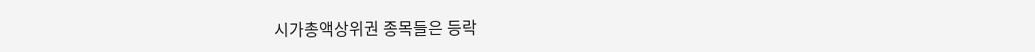시가총액상위권 종목들은 등락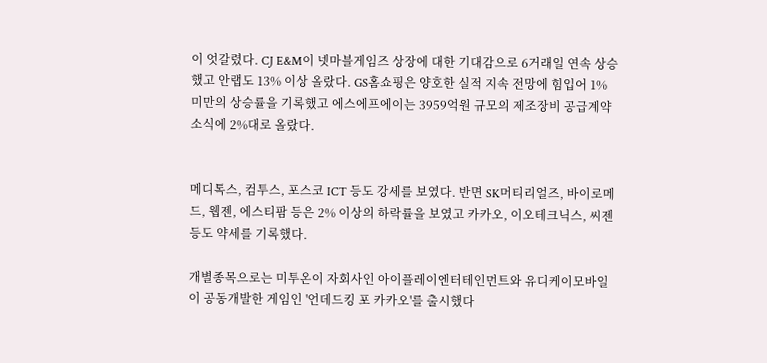이 엇갈렸다. CJ E&M이 넷마블게임즈 상장에 대한 기대감으로 6거래일 연속 상승했고 안랩도 13% 이상 올랐다. GS홈쇼핑은 양호한 실적 지속 전망에 힘입어 1% 미만의 상승률을 기록했고 에스에프에이는 3959억원 규모의 제조장비 공급계약 소식에 2%대로 올랐다.


메디톡스, 컴투스, 포스코 ICT 등도 강세를 보였다. 반면 SK머티리얼즈, 바이로메드, 웹젠, 에스티팜 등은 2% 이상의 하락률을 보였고 카카오, 이오테크닉스, 씨젠 등도 약세를 기록했다.

개별종목으로는 미투온이 자회사인 아이플레이엔터테인먼트와 유디케이모바일이 공동개발한 게임인 '언데드킹 포 카카오'를 출시했다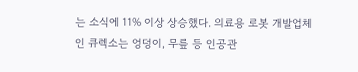는 소식에 11% 이상 상승했다. 의료용 로봇 개발업체인 큐렉소는 엉덩이, 무릎 등 인공관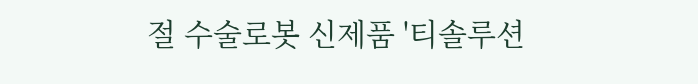절 수술로봇 신제품 '티솔루션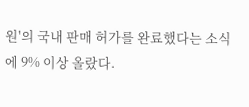원'의 국내 판매 허가를 완료했다는 소식에 9% 이상 올랐다.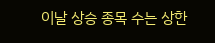이날 상승 종목 수는 상한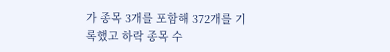가 종목 3개를 포함해 372개를 기록했고 하락 종목 수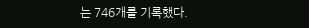는 746개를 기록했다.